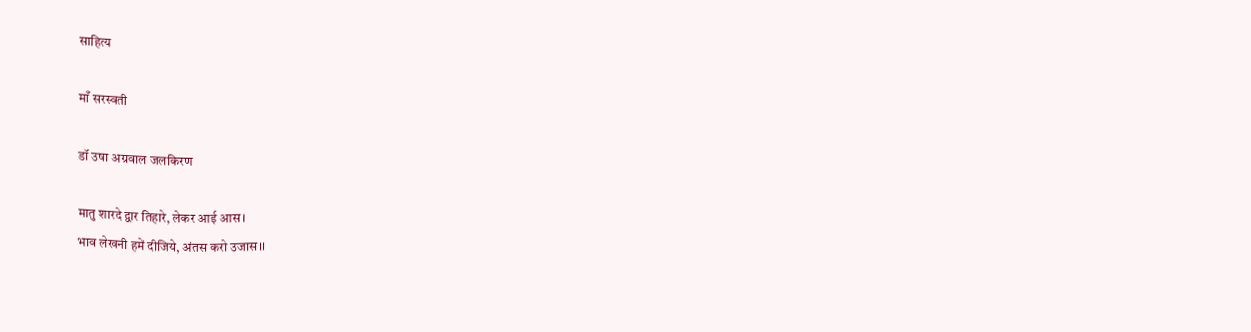साहित्य

माँ सरस्वती

डॉ उषा अग्रवाल जलकिरण

मातु शारदे द्वार तिहारे, लेकर आई आस।
भाव लेखनी हमें दीजिये, अंतस करो उजास।।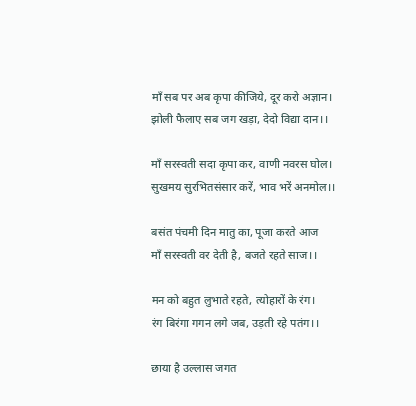माँ सब पर अब कृपा कीजिये, दूर करो अज्ञान।
झोली फैलाए सब जग खड़ा, देदो विद्या दान।।

माँ सरस्वती सदा कृपा कर, वाणी नवरस घोल।
सुखमय सुरभित‌संसार करें, भाव भरें अनमोल।।

बसंत पंचमी दिन मातु का, पूजा करते आज
माँ सरस्वती वर देती है, बजते रहते साज।।

मन को बहुत लुभाते रहते, त्योहारों के रंग।
रंग बिरंगा गगन लगे जब, उड़ती रहे पतंग।।

छाया है उल्लास जगत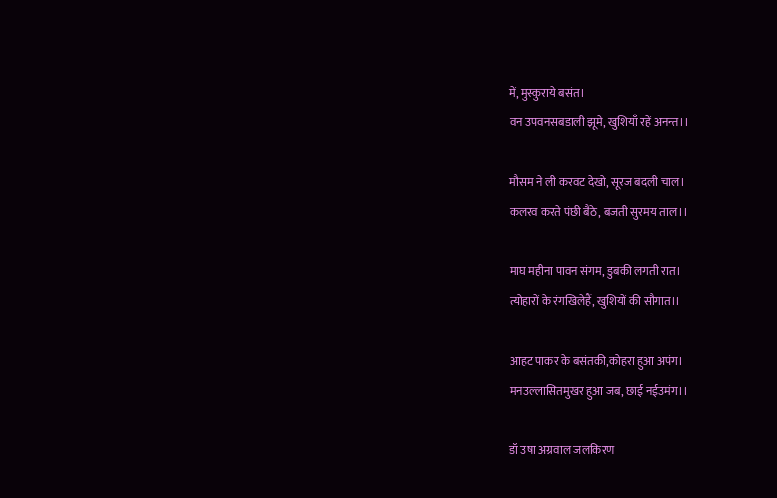में, मुस्कुराये बसंत।
वन उपवनसबडाली झूमे, खुशियाँ रहें अनन्त।।

मौसम ने ली करवट देखो, सूरज बदली चाल।
कलरव करते पंछी बैठे, बजती सुरमय ताल।।

माघ महीना पावन संगम, डुबकी लगती रात।
त्योहारों के रंगखिलेहैं, खुशियों की सौगात।।

आहट पाकर के बसंतकी,कोहरा हुआ अपंग।
मनउल्लासितमुखर हुआ जब, छाई नईउमंग।।

डॉ उषा अग्रवाल जलकिरण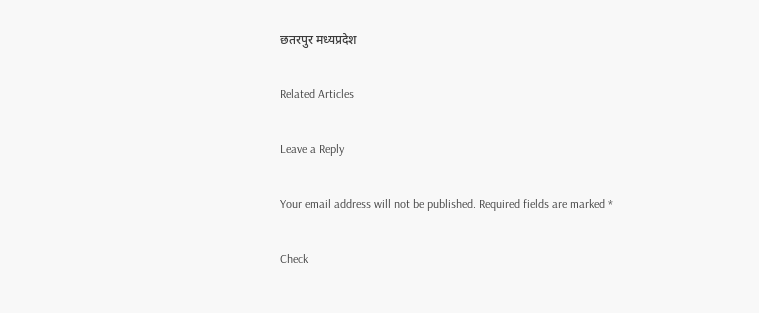छतरपुर मध्यप्रदेश

Related Articles

Leave a Reply

Your email address will not be published. Required fields are marked *

Check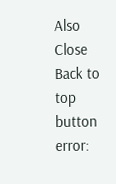Also
Close
Back to top button
error: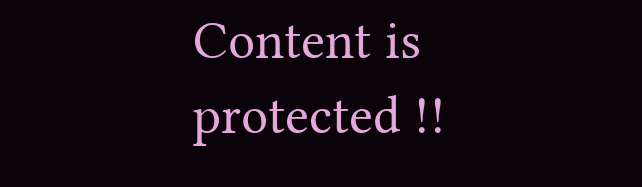Content is protected !!